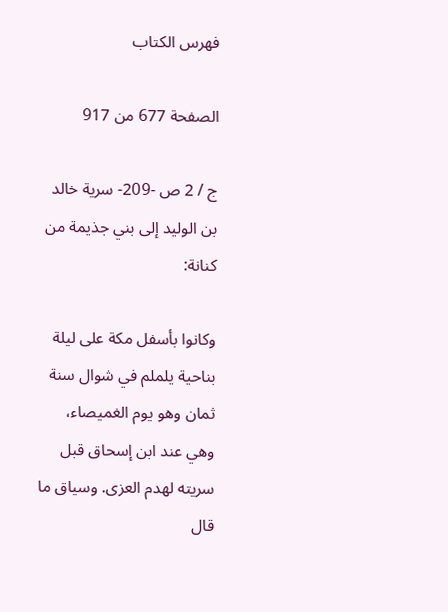فهرس الكتاب

الصفحة 677 من 917

ج / 2 ص -209- سرية خالد بن الوليد إلى بني جذيمة من كنانة:

وكانوا بأسفل مكة على ليلة بناحية يلملم في شوال سنة ثمان وهو يوم الغميصاء، وهي عند ابن إسحاق قبل سريته لهدم العزى. وسياق ما قال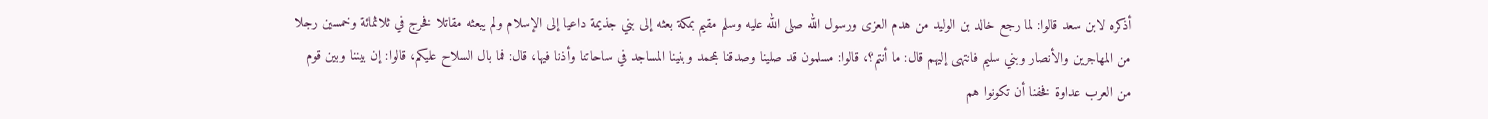أذكره لابن سعد قالوا: لما رجع خالد بن الوليد من هدم العزى ورسول الله صلى الله عليه وسلم مقيم بمكة بعثه إلى بني جذيمة داعيا إلى الإسلام ولم يبعثه مقاتلا فخرج في ثلاثمائة وخمسين رجلا من المهاجرين والأنصار وبني سليم فانتهى إليهم قال: ما أنتم؟، قالوا: مسلمون قد صلينا وصدقنا بمحمد وبنينا المساجد في ساحاتنا وأذنا فيها، قال: فما بال السلاح عليكم، قالوا: إن بيننا وبين قوم من العرب عداوة فخفنا أن تكونوا هم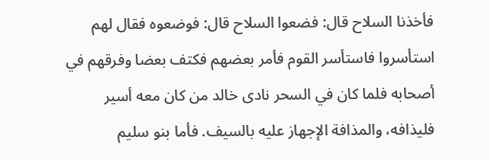فأخذنا السلاح قال: فضعوا السلاح قال: فوضعوه فقال لهم استأسروا فاستأسر القوم فأمر بعضهم فكتف بعضا وفرقهم في أصحابه فلما كان في السحر نادى خالد من كان معه أسير فليذافه، والمذافة الإجهاز عليه بالسيف. فأما بنو سليم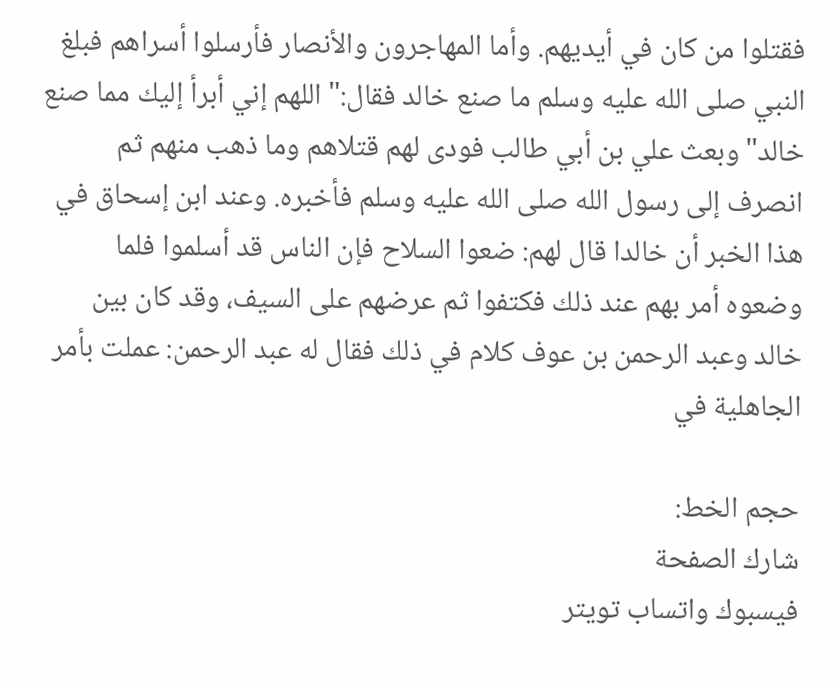فقتلوا من كان في أيديهم. وأما المهاجرون والأنصار فأرسلوا أسراهم فبلغ النبي صلى الله عليه وسلم ما صنع خالد فقال:"اللهم إني أبرأ إليك مما صنع خالد"وبعث علي بن أبي طالب فودى لهم قتلاهم وما ذهب منهم ثم انصرف إلى رسول الله صلى الله عليه وسلم فأخبره. وعند ابن إسحاق في هذا الخبر أن خالدا قال لهم: ضعوا السلاح فإن الناس قد أسلموا فلما وضعوه أمر بهم عند ذلك فكتفوا ثم عرضهم على السيف، وقد كان بين خالد وعبد الرحمن بن عوف كلام في ذلك فقال له عبد الرحمن: عملت بأمر الجاهلية في

حجم الخط:
شارك الصفحة
فيسبوك واتساب تويتر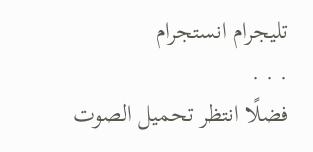تليجرام انستجرام
. . .
فضلًا انتظر تحميل الصوت